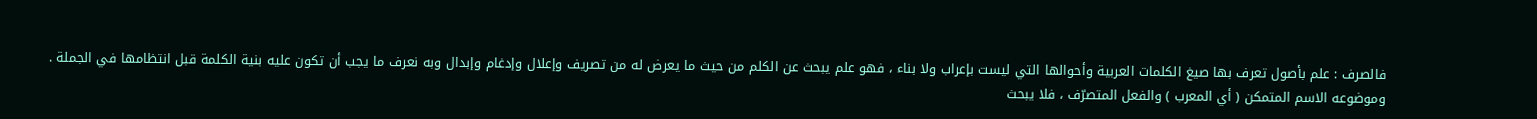فالصرف : علم بأصول تعرف بها صيغ الكلمات العربية وأحوالها التي ليست بإعراب ولا بناء ، فهو علم يبحث عن الكلم من حيث ما يعرض له من تصريف وإعلال وإدغام وإبدال وبه نعرف ما يجب أن تكون عليه بنية الكلمة قبل انتظامها في الجملة .
وموضوعه الاسم المتمكن ( أي المعرب ) والفعل المتصرّف ، فلا يبحث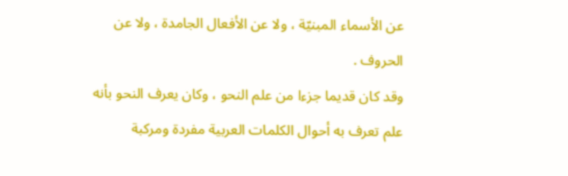عن الأسماء المبنيّة ، ولا عن الأفعال الجامدة ، ولا عن الحروف .
وقد كان قديما جزءا من علم النحو ، وكان يعرف النحو بأنه علم تعرف به أحوال الكلمات العربية مفردة ومركبة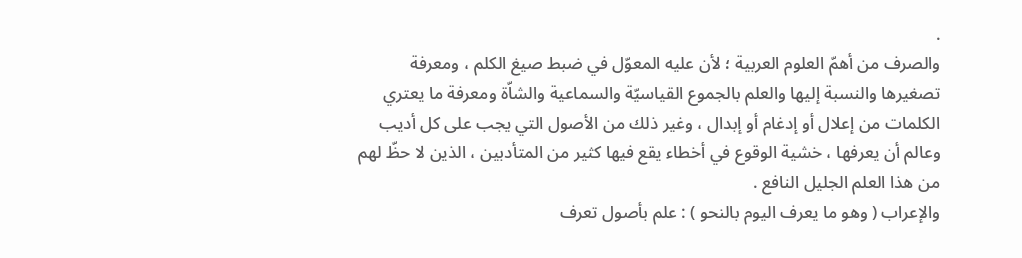.
والصرف من أهمّ العلوم العربية ؛ لأن عليه المعوّل في ضبط صيغ الكلم ، ومعرفة تصغيرها والنسبة إليها والعلم بالجموع القياسيّة والسماعية والشاّة ومعرفة ما يعتري الكلمات من إعلال أو إدغام أو إبدال ، وغير ذلك من الأصول التي يجب على كل أديب وعالم أن يعرفها ، خشية الوقوع في أخطاء يقع فيها كثير من المتأدبين ، الذين لا حظّ لهم من هذا العلم الجليل النافع .
والإعراب ( وهو ما يعرف اليوم بالنحو ) : علم بأصول تعرف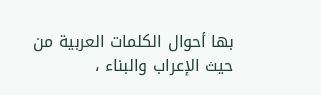بها أحوال الكلمات العربية من حيث الإعراب والبناء ،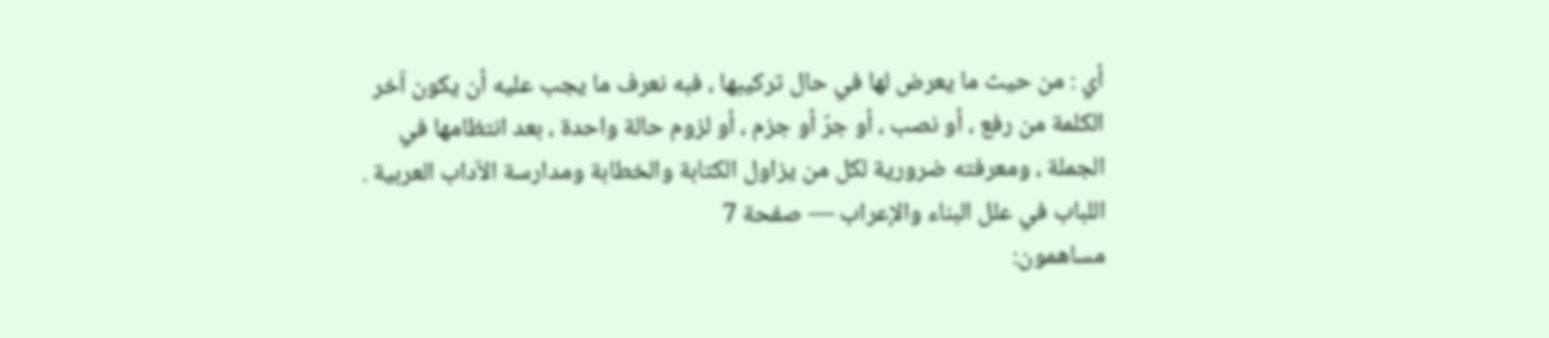أي : من حيث ما يعرض لها في حال تركيبها ، فبه نعرف ما يجب عليه أن يكون آخر الكلمة من رفع ، أو نصب ، أو جرّ أو جزم ، أو لزوم حالة واحدة ، بعد انتظامها في الجملة ، ومعرفته ضرورية لكل من يزاول الكتابة والخطابة ومدارسة الآداب العربية .
اللباب في علل البناء والإعراب — صفحة 7
مساهمون: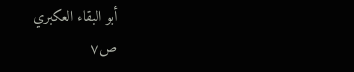أبو البقاء العكبري
ص٧